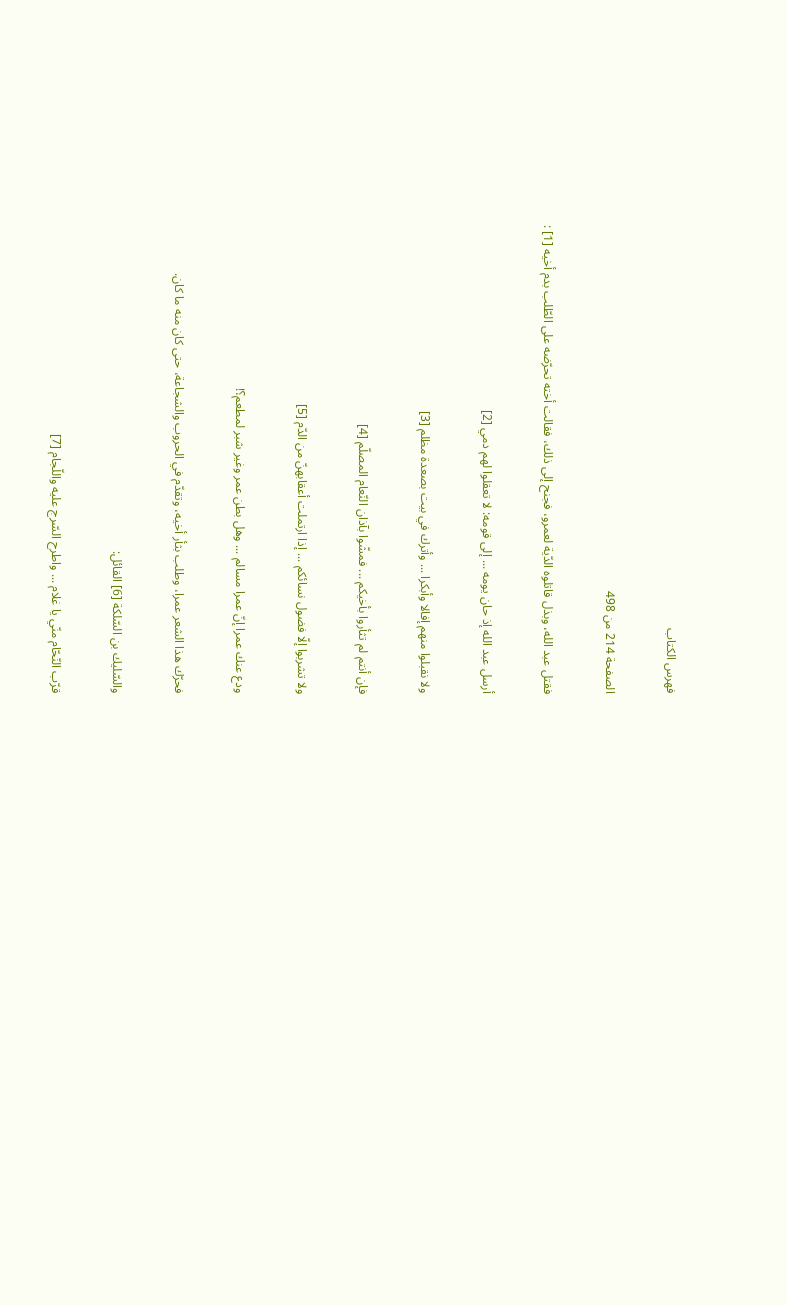فهرس الكتاب

الصفحة 214 من 498

فقتل عبد الله، وبذل قاتلوه الدّية لعمرو، فجنح إلى ذلك، فقالت أخته تحرّضه على الطّلب بدم أخيه [1] :

أرسل عبد الله إذ حان يومه ... إلى قومه: لا تعقلوا لهم دمي [2]

ولا نقبلوا منهم إفالا وأبكرا ... وأترك في بيت بصعدة مظلم [3]

فإن أنتم لم تثأروا بأخيكم ... فمشّوا بآذان النّعام المصلّم [4]

ولا تشربوا إلّا فضول نسائكم ... إذا ارتملت أعقابهنّ من الدّم [5]

ودع عنك عمرا إنّ عمرا مسالم ... وهل بطن عمر وغير شبر لمطعم؟!

فحرّك هذا الشعر عمرا، وطلب بثأر أخيه، وتقدّم في الحروب والشجاعة، حتى كان منه ما كان.

والسّليك بن السّلكة [6] القائل:

قرّب النّحّام منّي يا غلام ... واطرح السّرج عليه واللّجام [7]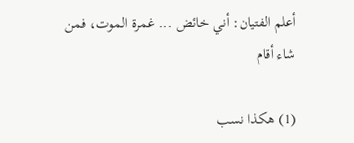أعلم الفتيان: أني خائض ... غمرة الموت، فمن شاء أقام

(1) هكذا نسب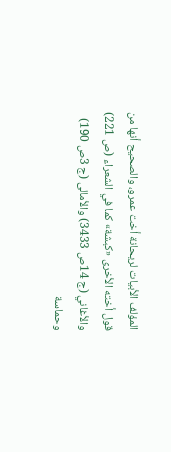المؤلف الأبيات لريحانة أخت عمرو، والصحيح أنها من قول أخته الأخرى «كبشة» كما في الشعراء (ص 221) والأغاني (ج 14ص 3433) والأمالى (ج 3ص 190) وحماسة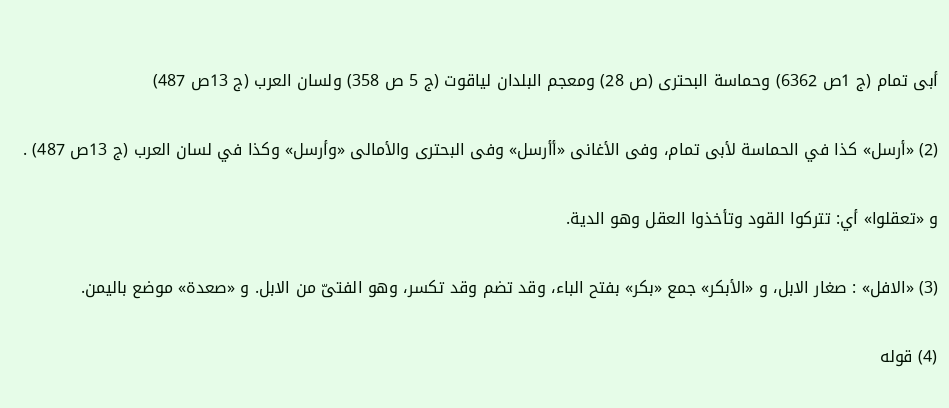أبى تمام (ج 1ص 6362) وحماسة البحترى (ص 28) ومعجم البلدان لياقوت (ج 5 ص 358) ولسان العرب (ج 13ص 487)

(2) «أرسل» كذا في الحماسة لأبى تمام، وفى الأغانى «أأرسل» وفى البحترى والأمالى «وأرسل» وكذا في لسان العرب (ج 13ص 487) .

و «تعقلوا» أي: تتركوا القود وتأخذوا العقل وهو الدية.

(3) «الافل» : صغار الابل، و «الأبكر» جمع «بكر» بفتح الباء، وقد تضم وقد تكسر، وهو الفتىّ من الابل. و «صعدة» موضع باليمن.

(4) قوله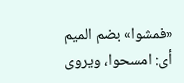«فمشوا» بضم الميم أى: امسحوا، ويروى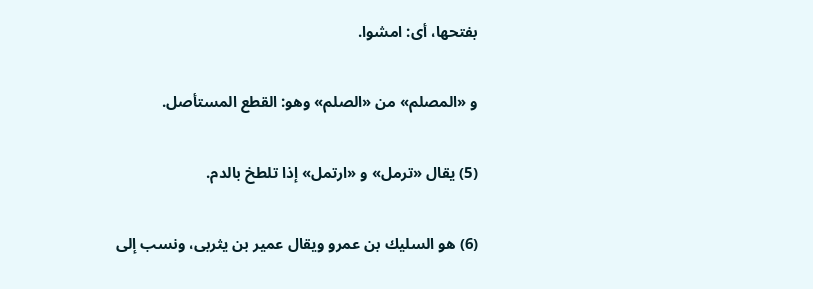بفتحها، أى: امشوا.

و «المصلم» من «الصلم» وهو: القطع المستأصل.

(5) يقال «ترمل» و «ارتمل» إذا تلطخ بالدم.

(6) هو السليك بن عمرو ويقال عمير بن يثربى، ونسب إلى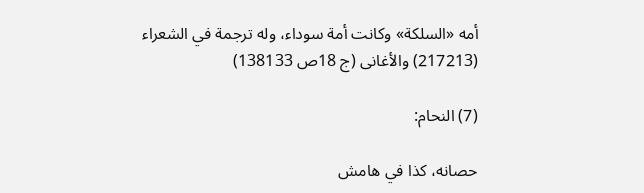أمه «السلكة» وكانت أمة سوداء، وله ترجمة في الشعراء (217213) والأغانى (ج 18ص 138133)

(7) النحام:

حصانه، كذا في هامش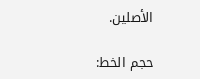الأصلين.

حجم الخط: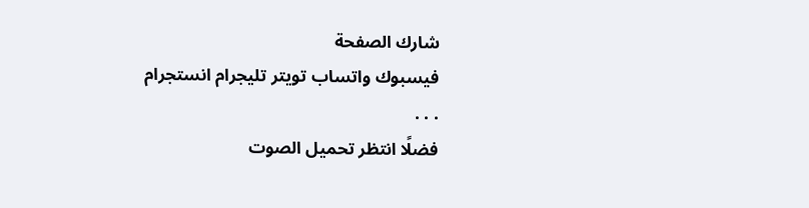شارك الصفحة
فيسبوك واتساب تويتر تليجرام انستجرام
. . .
فضلًا انتظر تحميل الصوت